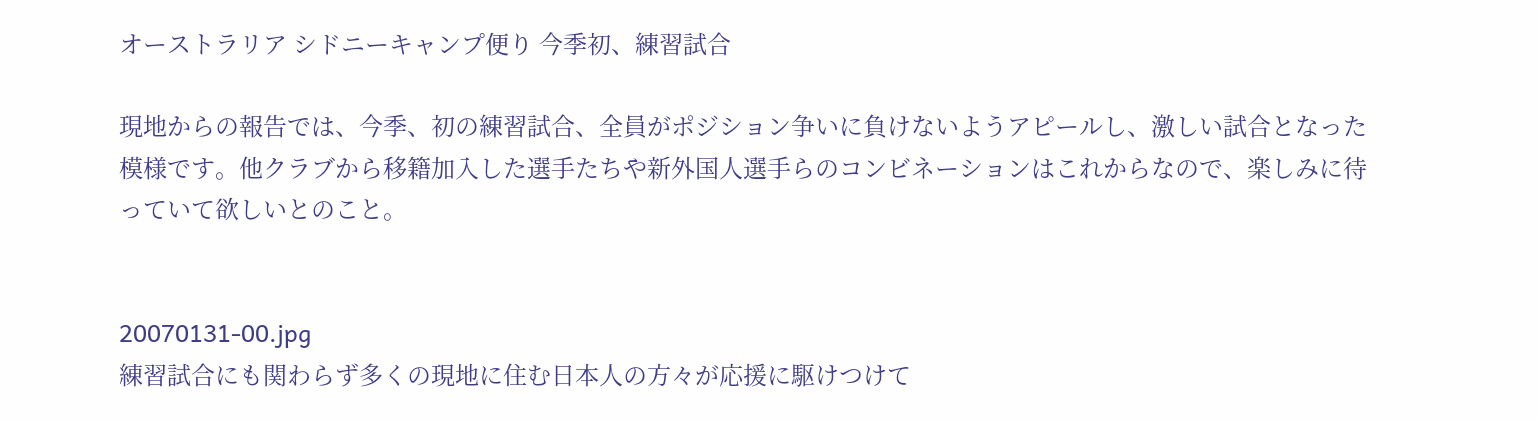オーストラリア シドニーキャンプ便り 今季初、練習試合

現地からの報告では、今季、初の練習試合、全員がポジション争いに負けないようアピールし、激しい試合となった模様です。他クラブから移籍加入した選手たちや新外国人選手らのコンビネーションはこれからなので、楽しみに待っていて欲しいとのこと。


20070131-00.jpg
練習試合にも関わらず多くの現地に住む日本人の方々が応援に駆けつけて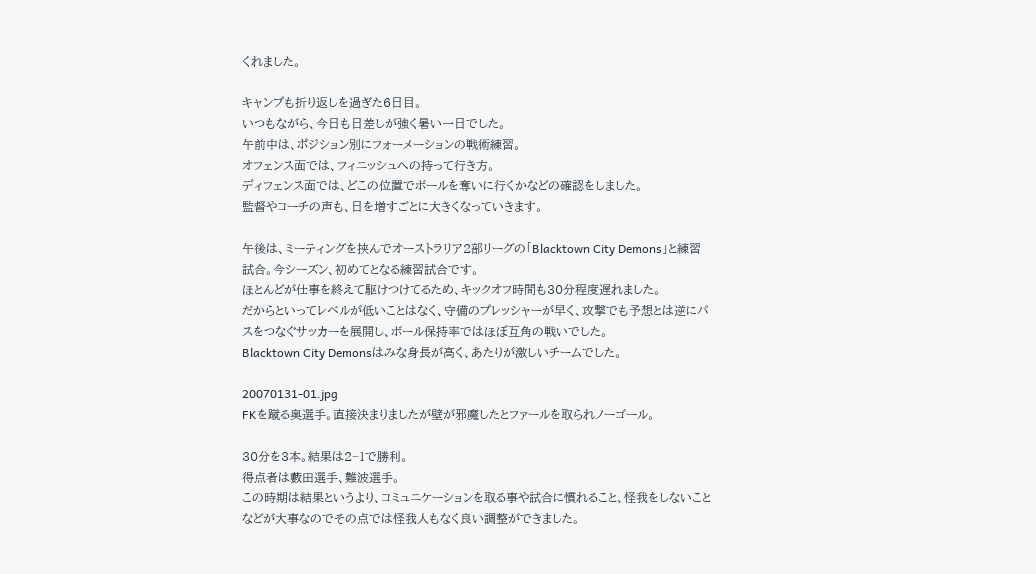くれました。

キャンプも折り返しを過ぎた6日目。
いつもながら、今日も日差しが強く暑い一日でした。
午前中は、ポジション別にフォーメーションの戦術練習。
オフェンス面では、フィニッシュへの持って行き方。
ディフェンス面では、どこの位置でボールを奪いに行くかなどの確認をしました。
監督やコーチの声も、日を増すごとに大きくなっていきます。

午後は、ミーティングを挟んでオーストラリア2部リーグの「Blacktown City Demons」と練習試合。今シーズン、初めてとなる練習試合です。
ほとんどが仕事を終えて駆けつけてるため、キックオフ時間も30分程度遅れました。
だからといってレベルが低いことはなく、守備のプレッシャーが早く、攻撃でも予想とは逆にパスをつなぐサッカーを展開し、ボール保持率ではほぼ互角の戦いでした。
Blacktown City Demonsはみな身長が高く、あたりが激しいチームでした。

20070131-01.jpg
FKを蹴る奥選手。直接決まりましたが壁が邪魔したとファールを取られノーゴール。

30分を3本。結果は2−1で勝利。
得点者は藪田選手、難波選手。
この時期は結果というより、コミュニケーションを取る事や試合に慣れること、怪我をしないことなどが大事なのでその点では怪我人もなく良い調整ができました。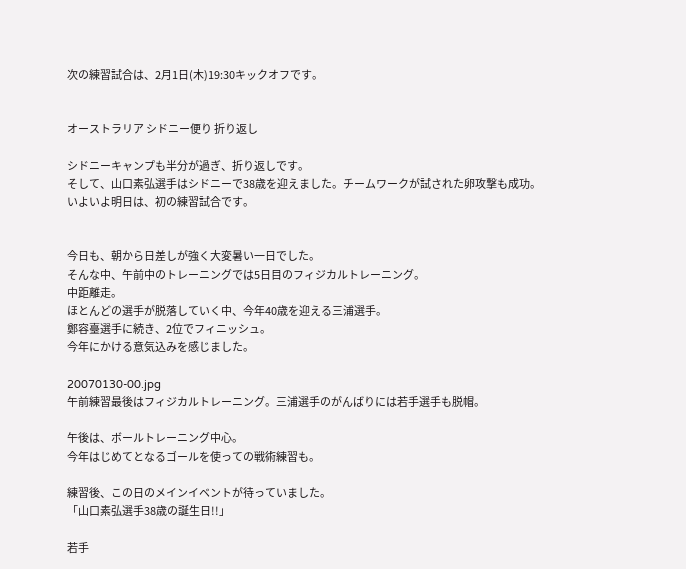次の練習試合は、2月1日(木)19:30キックオフです。


オーストラリア シドニー便り 折り返し

シドニーキャンプも半分が過ぎ、折り返しです。
そして、山口素弘選手はシドニーで38歳を迎えました。チームワークが試された卵攻撃も成功。
いよいよ明日は、初の練習試合です。


今日も、朝から日差しが強く大変暑い一日でした。
そんな中、午前中のトレーニングでは5日目のフィジカルトレーニング。
中距離走。
ほとんどの選手が脱落していく中、今年40歳を迎える三浦選手。
鄭容臺選手に続き、2位でフィニッシュ。
今年にかける意気込みを感じました。

20070130-00.jpg
午前練習最後はフィジカルトレーニング。三浦選手のがんばりには若手選手も脱帽。

午後は、ボールトレーニング中心。
今年はじめてとなるゴールを使っての戦術練習も。

練習後、この日のメインイベントが待っていました。
「山口素弘選手38歳の誕生日!!」

若手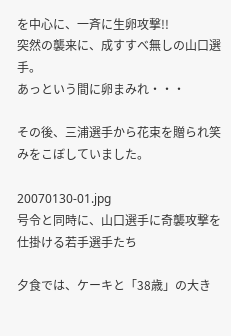を中心に、一斉に生卵攻撃!!
突然の襲来に、成すすべ無しの山口選手。
あっという間に卵まみれ・・・

その後、三浦選手から花束を贈られ笑みをこぼしていました。

20070130-01.jpg
号令と同時に、山口選手に奇襲攻撃を仕掛ける若手選手たち

夕食では、ケーキと「38歳」の大き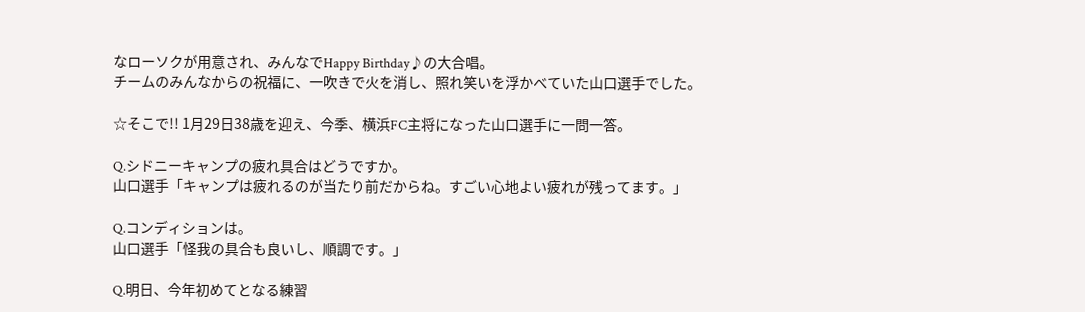なローソクが用意され、みんなでHappy Birthday♪の大合唱。
チームのみんなからの祝福に、一吹きで火を消し、照れ笑いを浮かべていた山口選手でした。

☆そこで!! 1月29日38歳を迎え、今季、横浜FC主将になった山口選手に一問一答。

Q.シドニーキャンプの疲れ具合はどうですか。
山口選手「キャンプは疲れるのが当たり前だからね。すごい心地よい疲れが残ってます。」

Q.コンディションは。
山口選手「怪我の具合も良いし、順調です。」

Q.明日、今年初めてとなる練習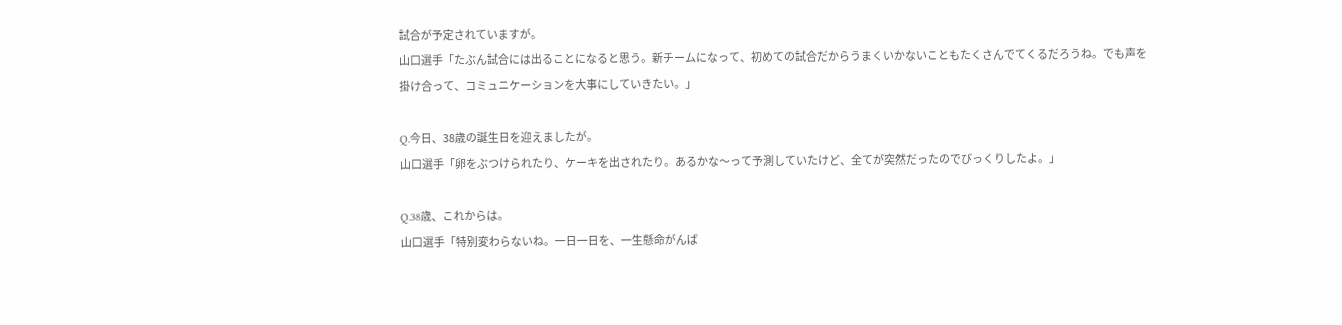試合が予定されていますが。
山口選手「たぶん試合には出ることになると思う。新チームになって、初めての試合だからうまくいかないこともたくさんでてくるだろうね。でも声を掛け合って、コミュニケーションを大事にしていきたい。」

Q.今日、38歳の誕生日を迎えましたが。
山口選手「卵をぶつけられたり、ケーキを出されたり。あるかな〜って予測していたけど、全てが突然だったのでびっくりしたよ。」

Q.38歳、これからは。
山口選手「特別変わらないね。一日一日を、一生懸命がんば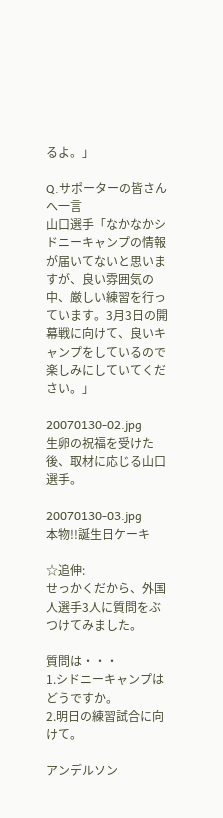るよ。」

Q.サポーターの皆さんへ一言
山口選手「なかなかシドニーキャンプの情報が届いてないと思いますが、良い雰囲気の中、厳しい練習を行っています。3月3日の開幕戦に向けて、良いキャンプをしているので楽しみにしていてください。」

20070130-02.jpg
生卵の祝福を受けた後、取材に応じる山口選手。

20070130-03.jpg
本物!!誕生日ケーキ

☆追伸:
せっかくだから、外国人選手3人に質問をぶつけてみました。

質問は・・・
1.シドニーキャンプはどうですか。
2.明日の練習試合に向けて。

アンデルソン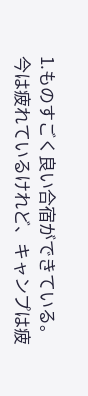1.ものすごく良い合宿ができている。今は疲れているけれど、キャンプは疲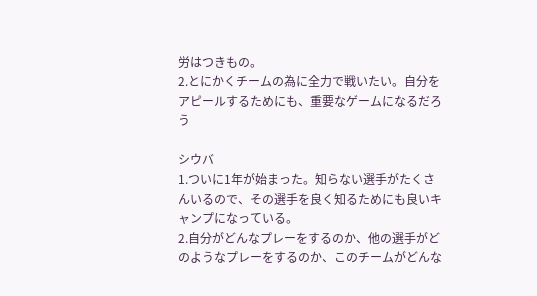労はつきもの。
2.とにかくチームの為に全力で戦いたい。自分をアピールするためにも、重要なゲームになるだろう

シウバ
1.ついに1年が始まった。知らない選手がたくさんいるので、その選手を良く知るためにも良いキャンプになっている。
2.自分がどんなプレーをするのか、他の選手がどのようなプレーをするのか、このチームがどんな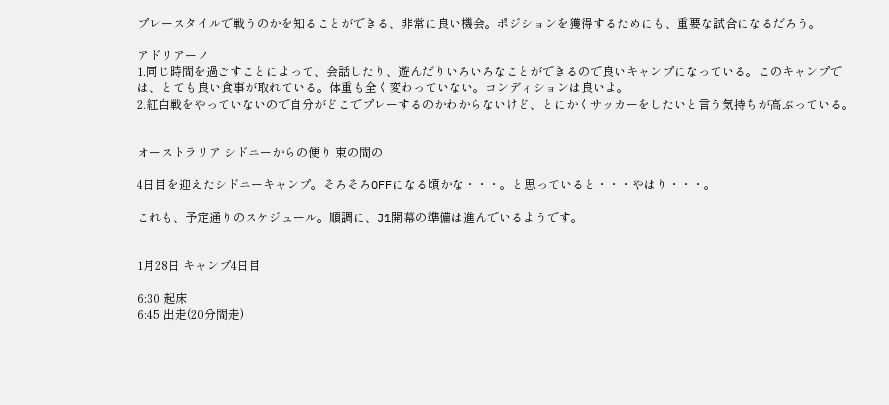プレースタイルで戦うのかを知ることができる、非常に良い機会。ポジションを獲得するためにも、重要な試合になるだろう。

アドリアーノ
1.同じ時間を過ごすことによって、会話したり、遊んだりいろいろなことができるので良いキャンプになっている。このキャンプでは、とても良い食事が取れている。体重も全く変わっていない。コンディションは良いよ。
2.紅白戦をやっていないので自分がどこでプレーするのかわからないけど、とにかくサッカーをしたいと言う気持ちが高ぶっている。


オーストラリア シドニーからの便り 束の間の

4日目を迎えたシドニーキャンプ。そろそろOFFになる頃かな・・・。と思っていると・・・やはり・・・。

これも、予定通りのスケジュール。順調に、J1開幕の準備は進んでいるようです。


1月28日 キャンプ4日目

6:30 起床
6:45 出走(20分間走)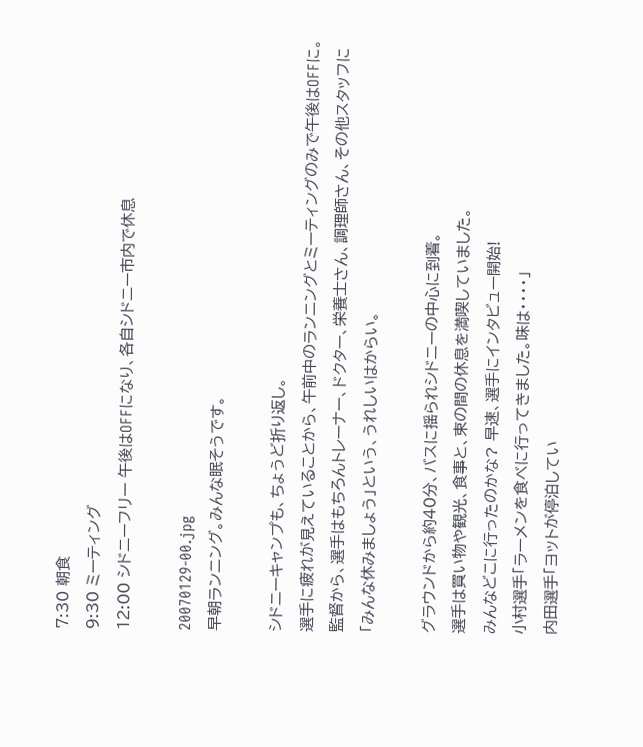7:30 朝食
9:30 ミーティング
12:00 シドニーフリー 午後はOFFになり、各自シドニー市内で休息

20070129-00.jpg
早朝ランニング。みんな眠そうです。

シドニーキャンプも、ちょうど折り返し。
選手に疲れが見えていることから、午前中のランニングとミーティングのみで午後はOFFに。
監督から、選手はもちろんトレーナー、ドクター、栄養士さん、調理師さん、その他スタッフに
「みんな休みましょう」という、うれしいはからい。

グラウンドから約40分、バスに揺られシドニーの中心に到着。
選手は買い物や観光、食事と、束の間の休息を満喫していました。
みんなどこに行ったのかな? 早速、選手にインタビュー開始!
小村選手「ラーメンを食べに行ってきました。味は・・・・」
内田選手「ヨットが停泊してい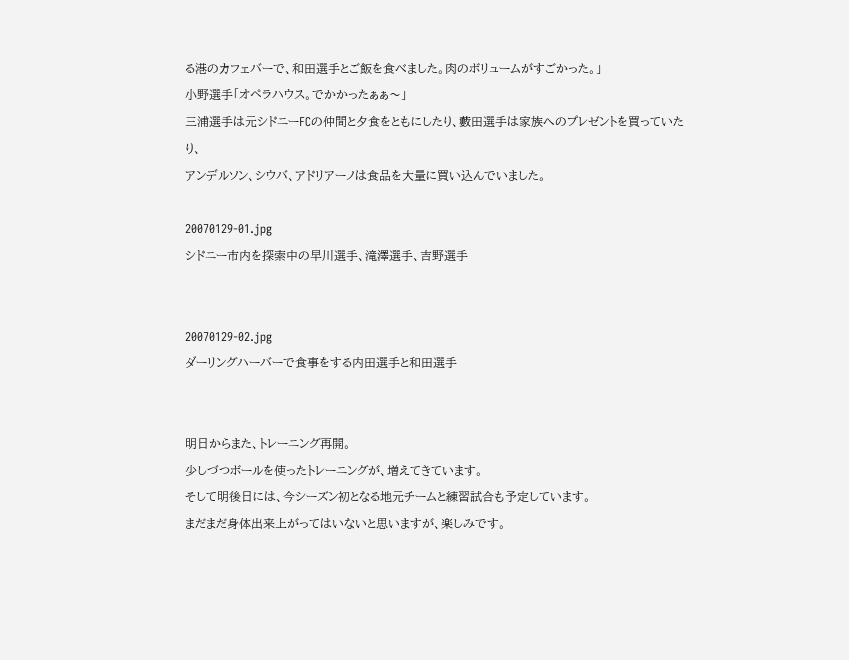る港のカフェバーで、和田選手とご飯を食べました。肉のボリュームがすごかった。」
小野選手「オペラハウス。でかかったぁぁ〜」
三浦選手は元シドニーFCの仲間と夕食をともにしたり、藪田選手は家族へのプレゼントを買っていたり、
アンデルソン、シウバ、アドリアーノは食品を大量に買い込んでいました。

20070129-01.jpg
シドニー市内を探索中の早川選手、滝澤選手、吉野選手


20070129-02.jpg
ダーリングハーバーで食事をする内田選手と和田選手


明日からまた、トレーニング再開。
少しづつボールを使ったトレーニングが、増えてきています。
そして明後日には、今シーズン初となる地元チームと練習試合も予定しています。
まだまだ身体出来上がってはいないと思いますが、楽しみです。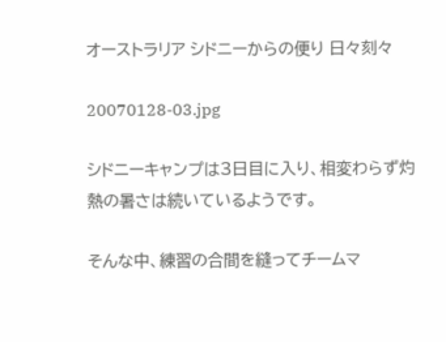オーストラリア シドニーからの便り 日々刻々

20070128-03.jpg

シドニーキャンプは3日目に入り、相変わらず灼熱の暑さは続いているようです。

そんな中、練習の合間を縫ってチームマ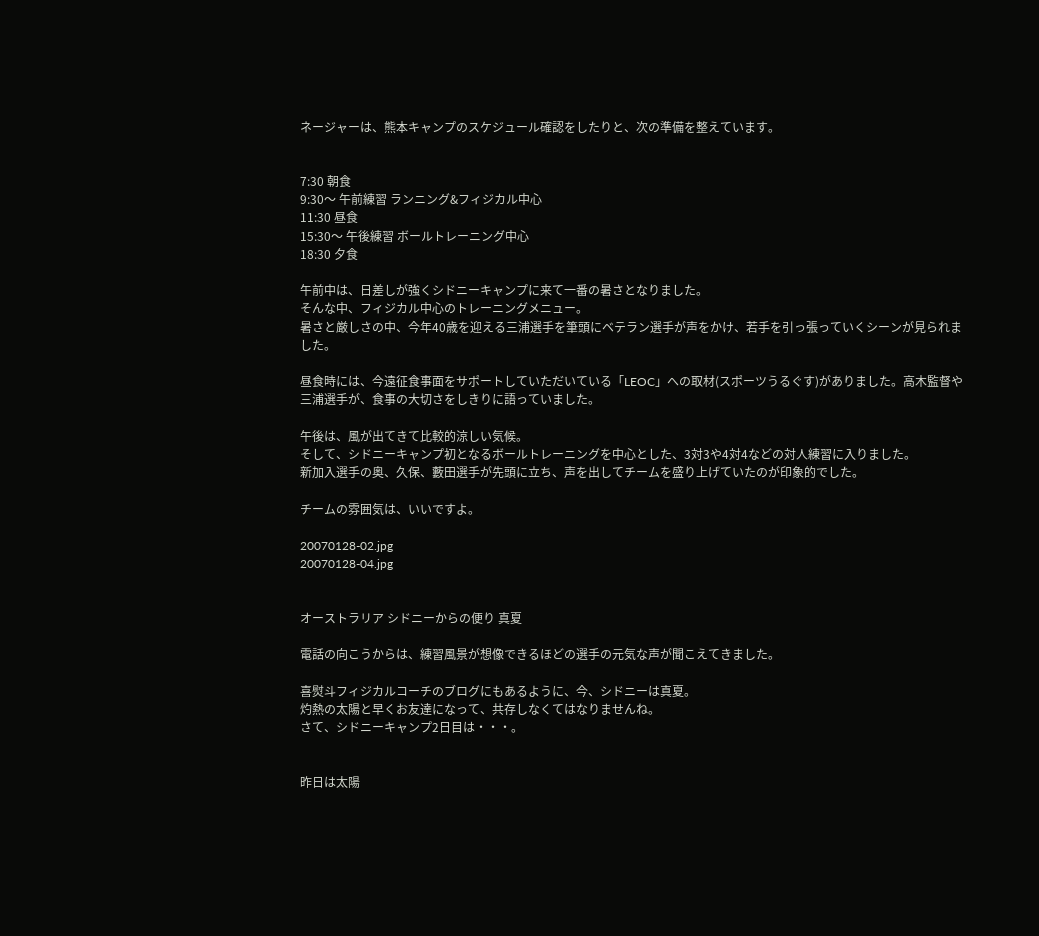ネージャーは、熊本キャンプのスケジュール確認をしたりと、次の準備を整えています。


7:30 朝食
9:30〜 午前練習 ランニング&フィジカル中心
11:30 昼食
15:30〜 午後練習 ボールトレーニング中心
18:30 夕食

午前中は、日差しが強くシドニーキャンプに来て一番の暑さとなりました。
そんな中、フィジカル中心のトレーニングメニュー。
暑さと厳しさの中、今年40歳を迎える三浦選手を筆頭にベテラン選手が声をかけ、若手を引っ張っていくシーンが見られました。

昼食時には、今遠征食事面をサポートしていただいている「LEOC」への取材(スポーツうるぐす)がありました。高木監督や三浦選手が、食事の大切さをしきりに語っていました。

午後は、風が出てきて比較的涼しい気候。
そして、シドニーキャンプ初となるボールトレーニングを中心とした、3対3や4対4などの対人練習に入りました。
新加入選手の奥、久保、藪田選手が先頭に立ち、声を出してチームを盛り上げていたのが印象的でした。

チームの雰囲気は、いいですよ。

20070128-02.jpg
20070128-04.jpg


オーストラリア シドニーからの便り 真夏

電話の向こうからは、練習風景が想像できるほどの選手の元気な声が聞こえてきました。

喜熨斗フィジカルコーチのブログにもあるように、今、シドニーは真夏。
灼熱の太陽と早くお友達になって、共存しなくてはなりませんね。
さて、シドニーキャンプ2日目は・・・。


昨日は太陽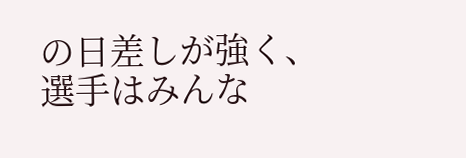の日差しが強く、選手はみんな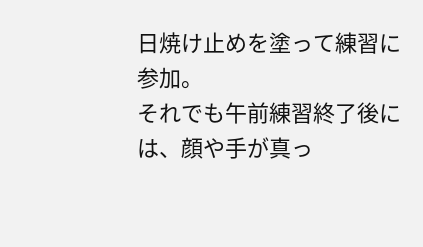日焼け止めを塗って練習に参加。
それでも午前練習終了後には、顔や手が真っ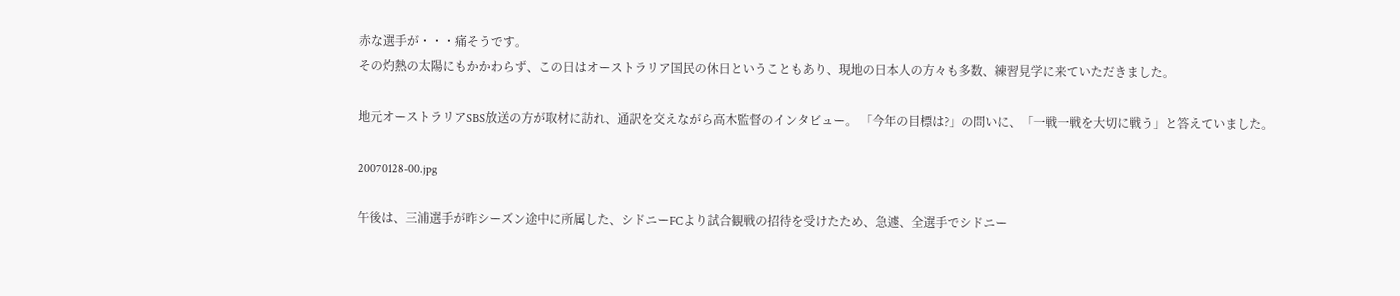赤な選手が・・・痛そうです。
その灼熱の太陽にもかかわらず、この日はオーストラリア国民の休日ということもあり、現地の日本人の方々も多数、練習見学に来ていただきました。

地元オーストラリアSBS放送の方が取材に訪れ、通訳を交えながら高木監督のインタビュー。 「今年の目標は?」の問いに、「一戦一戦を大切に戦う」と答えていました。

20070128-00.jpg

午後は、三浦選手が昨シーズン途中に所属した、シドニーFCより試合観戦の招待を受けたため、急遽、全選手でシドニー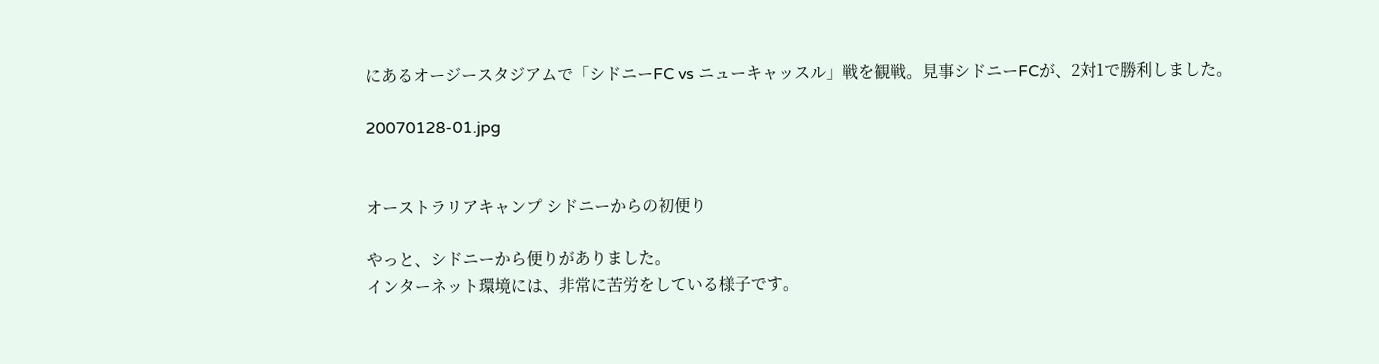にあるオージースタジアムで「シドニーFC vs ニューキャッスル」戦を観戦。見事シドニーFCが、2対1で勝利しました。

20070128-01.jpg


オーストラリアキャンプ シドニーからの初便り

やっと、シドニーから便りがありました。
インターネット環境には、非常に苦労をしている様子です。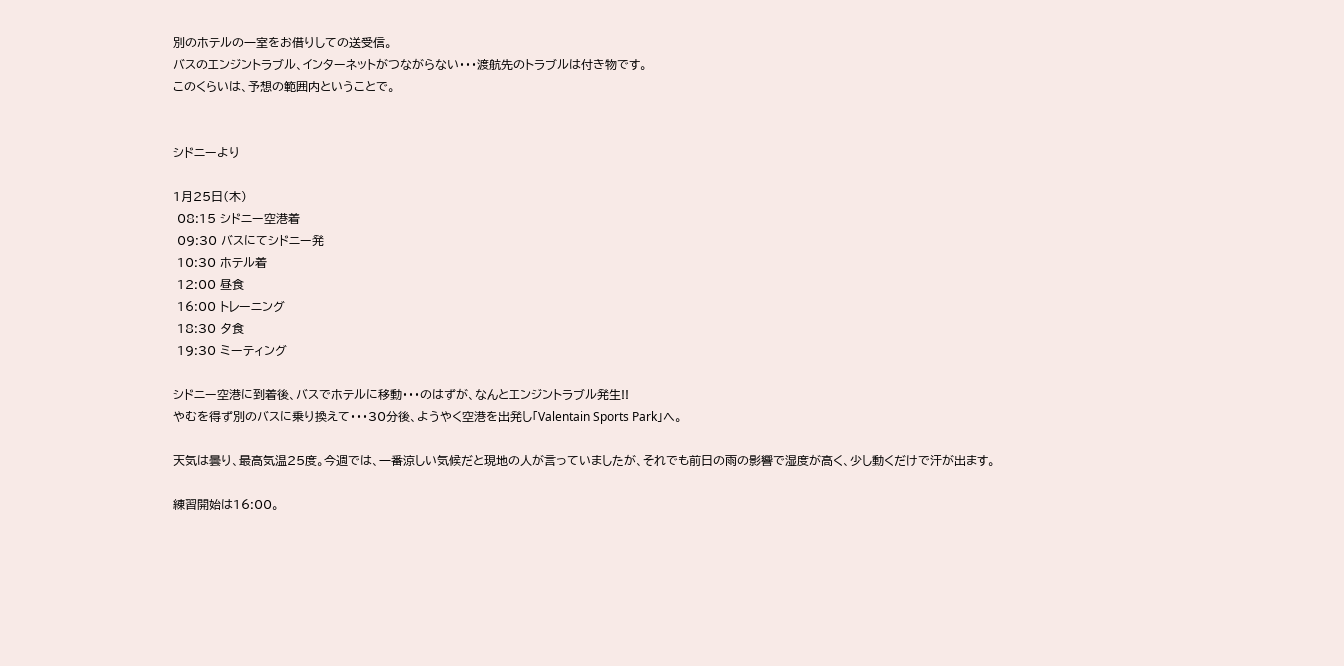別のホテルの一室をお借りしての送受信。
バスのエンジントラブル、インターネットがつながらない・・・渡航先のトラブルは付き物です。
このくらいは、予想の範囲内ということで。


シドニーより

1月25日(木)
 08:15 シドニー空港着
 09:30 バスにてシドニー発
 10:30 ホテル着
 12:00 昼食
 16:00 トレーニング
 18:30 夕食
 19:30 ミーティング

シドニー空港に到着後、バスでホテルに移動・・・のはずが、なんとエンジントラブル発生!!
やむを得ず別のバスに乗り換えて・・・30分後、ようやく空港を出発し「Valentain Sports Park」へ。

天気は曇り、最高気温25度。今週では、一番涼しい気候だと現地の人が言っていましたが、それでも前日の雨の影響で湿度が高く、少し動くだけで汗が出ます。

練習開始は16:00。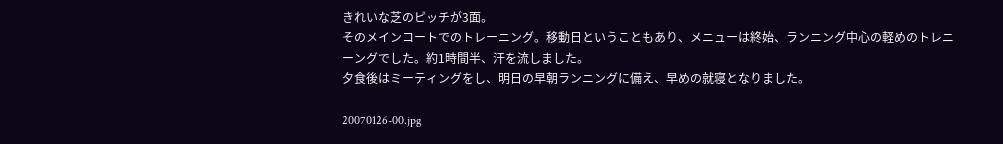きれいな芝のピッチが3面。
そのメインコートでのトレーニング。移動日ということもあり、メニューは終始、ランニング中心の軽めのトレニーングでした。約1時間半、汗を流しました。
夕食後はミーティングをし、明日の早朝ランニングに備え、早めの就寝となりました。

20070126-00.jpg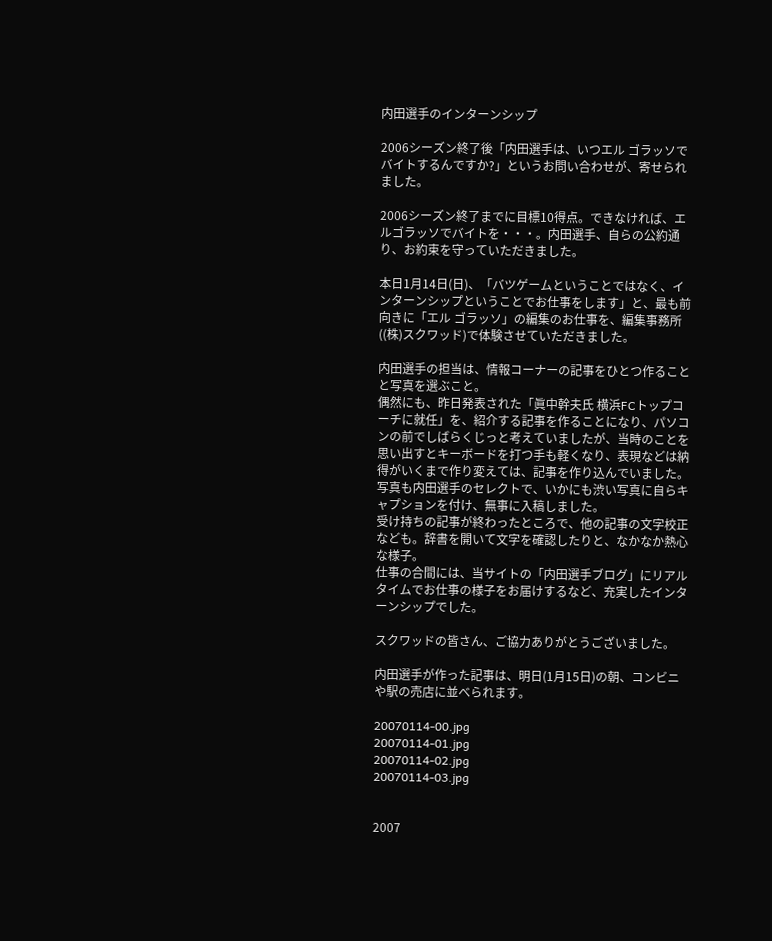内田選手のインターンシップ

2006シーズン終了後「内田選手は、いつエル ゴラッソでバイトするんですか?」というお問い合わせが、寄せられました。

2006シーズン終了までに目標10得点。できなければ、エルゴラッソでバイトを・・・。内田選手、自らの公約通り、お約束を守っていただきました。

本日1月14日(日)、「バツゲームということではなく、インターンシップということでお仕事をします」と、最も前向きに「エル ゴラッソ」の編集のお仕事を、編集事務所((株)スクワッド)で体験させていただきました。

内田選手の担当は、情報コーナーの記事をひとつ作ることと写真を選ぶこと。
偶然にも、昨日発表された「眞中幹夫氏 横浜FCトップコーチに就任」を、紹介する記事を作ることになり、パソコンの前でしばらくじっと考えていましたが、当時のことを思い出すとキーボードを打つ手も軽くなり、表現などは納得がいくまで作り変えては、記事を作り込んでいました。
写真も内田選手のセレクトで、いかにも渋い写真に自らキャプションを付け、無事に入稿しました。
受け持ちの記事が終わったところで、他の記事の文字校正なども。辞書を開いて文字を確認したりと、なかなか熱心な様子。
仕事の合間には、当サイトの「内田選手ブログ」にリアルタイムでお仕事の様子をお届けするなど、充実したインターンシップでした。

スクワッドの皆さん、ご協力ありがとうございました。

内田選手が作った記事は、明日(1月15日)の朝、コンビニや駅の売店に並べられます。

20070114-00.jpg
20070114-01.jpg
20070114-02.jpg
20070114-03.jpg


2007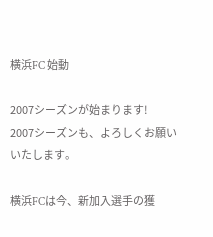横浜FC 始動

2007シーズンが始まります!
2007シーズンも、よろしくお願いいたします。

横浜FCは今、新加入選手の獲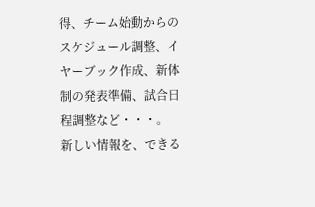得、チーム始動からのスケジュール調整、イヤーブック作成、新体制の発表準備、試合日程調整など・・・。
新しい情報を、できる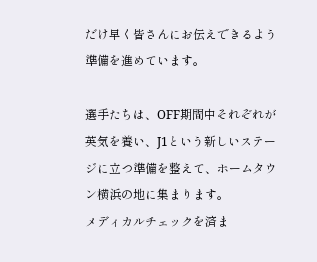だけ早く皆さんにお伝えできるよう準備を進めています。

選手たちは、OFF期間中それぞれが英気を養い、J1という新しいステージに立つ準備を整えて、ホームタウン横浜の地に集まります。
メディカルチェックを済ま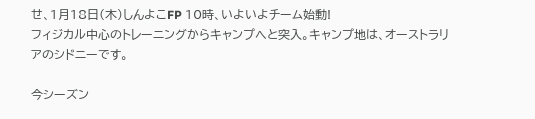せ、1月18日(木)しんよこFP 10時、いよいよチーム始動!
フィジカル中心のトレーニングからキャンプへと突入。キャンプ地は、オーストラリアのシドニーです。

今シーズン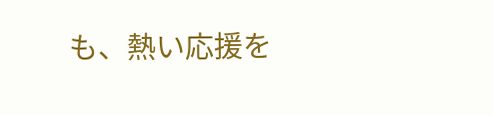も、熱い応援を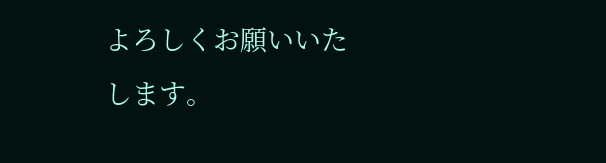よろしくお願いいたします。